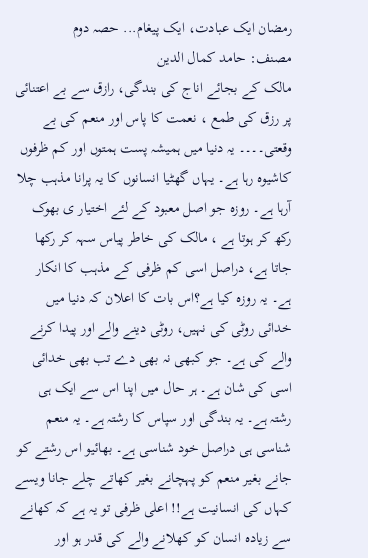رمضان ایک عبادت، ایک پیغام... حصہ دوم
مصنف: حامد کمال الدین
مالک کے بجائے اناج کی بندگی، رازق سے بے اعتنائی پر رزق کی طمع ، نعمت کا پاس اور منعم کی بے وقعتی۔۔۔۔ یہ دنیا میں ہمیشہ پست ہمتوں اور کم ظرفوں کاشیوہ رہا ہے۔ یہاں گھٹیا انسانوں کا یہ پرانا مذہب چلا آرہا ہے۔ روزہ جو اصل معبود کے لئے اختیار ی بھوک رکھ کر ہوتا ہے ، مالک کی خاطر پیاس سہہ کر رکھا جاتا ہے، دراصل اسی کم ظرفی کے مذہب کا انکار ہے۔ یہ روزہ کیا ہے؟اس بات کا اعلان کہ دنیا میں خدائی روٹی کی نہیں، روٹی دینے والے اور پیدا کرنے والے کی ہے۔ جو کبھی نہ بھی دے تب بھی خدائی اسی کی شان ہے۔ ہر حال میں اپنا اس سے ایک ہی رشتہ ہے۔ یہ بندگی اور سپاس کا رشتہ ہے۔ یہ منعم شناسی ہی دراصل خود شناسی ہے۔ بھائیو اس رشتے کو جانے بغیر منعم کو پہچانے بغیر کھاتے چلے جانا ویسے کہاں کی انسانیت ہے!! اعلی ظرفی تو یہ ہے کہ کھانے سے زیادہ انسان کو کھلانے والے کی قدر ہو اور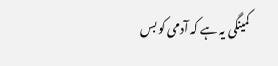کمینگی یہ ہے کہ آدمی کو بس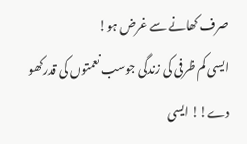صرف کھانے سے غرض ہو!
ایسی کم ظرفی کی زندگی جوسب نعمتوں کی قدرکھو دے!! ایسی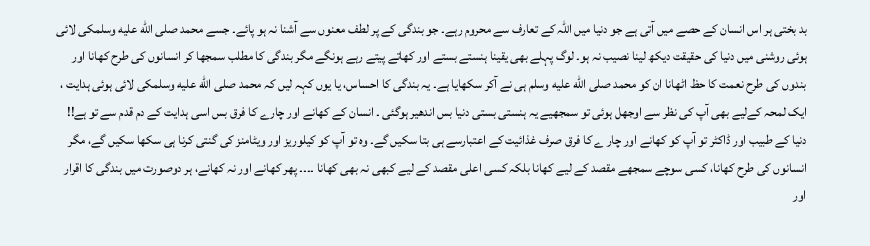بد بختی ہر اس انسان کے حصے میں آتی ہے جو دنیا میں اللہ کے تعارف سے محروم رہے۔ جو بندگی کے پر لطف معنوں سے آشنا نہ ہو پائے۔ جسے محمد صلى الله عليه وسلمکی لائی ہوئی روشنی میں دنیا کی حقیقت دیکھ لینا نصیب نہ ہو۔ لوگ پہلے بھی یقینا ہنستے بستے اور کھاتے پیتے رہے ہونگے مگر بندگی کا مطلب سمجھا کر انسانوں کی طرح کھانا اور بندوں کی طرح نعمت کا حظ اٹھانا ان کو محمد صلى الله عليه وسلم ہی نے آکر سکھایا ہے۔ یہ بندگی کا احساس، یا یوں کہہ لیں کہ محمد صلى الله عليه وسلمکی لائی ہوئی ہدایت ، ایک لمحہ کےلیے بھی آپ کی نظر سے اوجھل ہوئی تو سمجھیے یہ ہنستی بستی دنیا بس اندھیر ہوگئی ۔ انسان کے کھانے اور چارے کا فرق بس اسی ہدایت کے دم قدم سے تو ہے!! دنیا کے طبیب اور ڈاکٹر تو آپ کو کھانے اور چار ے کا فرق صرف غذائیت کے اعتبارسے ہی بتا سکیں گے۔ وہ تو آپ کو کیلوریز اور ویٹامنز کی گنتی کرنا ہی سکھا سکیں گے، مگر انسانوں کی طرح کھانا، کسی سوچے سمجھے مقصد کے لیے کھانا بلکہ کسی اعلی مقصد کے لیے کبھی نہ بھی کھانا ۔۔۔۔ پھر کھانے اور نہ کھانے، ہر دوصورت میں بندگی کا اقرار اور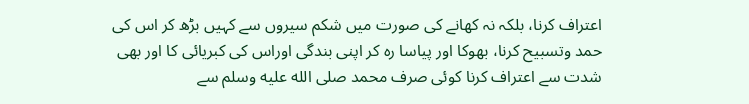اعتراف کرنا، بلکہ نہ کھانے کی صورت میں شکم سیروں سے کہیں بڑھ کر اس کی حمد وتسبیح کرنا، بھوکا اور پیاسا رہ کر اپنی بندگی اوراس کی کبریائی کا اور بھی شدت سے اعتراف کرنا کوئی صرف محمد صلى الله عليه وسلم سے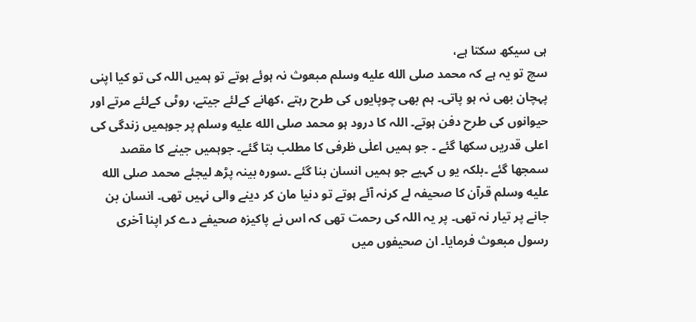ہی سیکھ سکتا ہے،
سچ تو یہ ہے کہ محمد صلى الله عليه وسلم مبعوث نہ ہوئے ہوتے تو ہمیں اللہ کی تو کیا اپنی پہچان بھی نہ ہو پاتی۔ ہم بھی چوپایوں کی طرح رہتے ،کھانے کےلئے جیتے، روٹی کےلئے مرتے اور حیوانوں کی طرح دفن ہوتے۔ اللہ کا درود ہو محمد صلى الله عليه وسلم پر جوہمیں زندگی کی اعلی قدریں سکھا گئے ۔ جو ہمیں اعلٰی ظرفی کا مطلب بتا گئے۔ جوہمیں جینے کا مقصد سمجھا گئے ۔بلکہ یو ں کہیے جو ہمیں انسان بنا گئے ۔سورہ بینہ پڑھ لیجئے محمد صلى الله عليه وسلم قرآن کا صحیفہ لے کرنہ آئے ہوتے تو دنیا مان کر دینے والی نہیں تھی۔ انسان بن جانے پر تیار نہ تھی۔ پر یہ اللہ کی رحمت تھی کہ اس نے پاکیزہ صحیفے دے کر اپنا آخری رسول مبعوث فرمایا۔ ان صحیفوں میں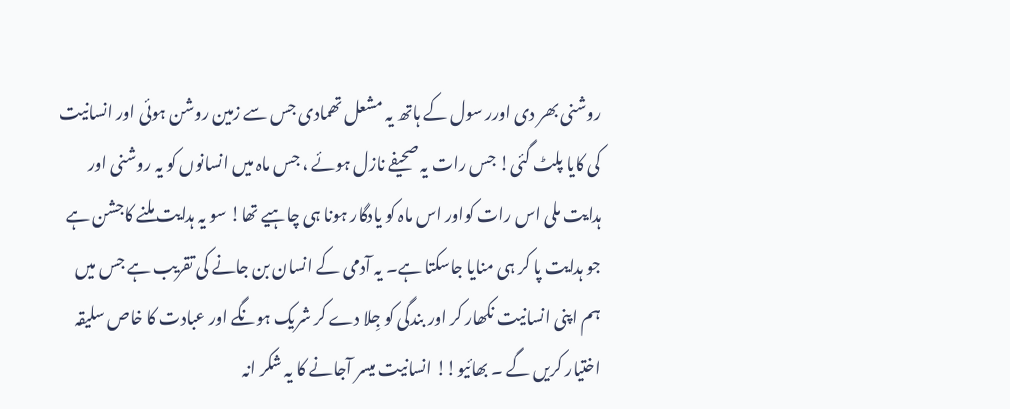روشنی بھر دی اورر سول کے ہاتھ یہ مشعل تھمادی جس سے زمین روشن ہوئی اور انسانیت کی کایا پلٹ گئی! جس رات یہ صحیفے نازل ہوئے ، جس ماہ میں انسانوں کو یہ روشنی اور ہدایت ملی اس رات کواور اس ماہ کو یادگار ہونا ہی چاہیے تھا! سو یہ ہدایت ملنے کاجشن ہے جو ہدایت پا کر ہی منایا جاسکتا ہے۔ یہ آدمی کے انسان بن جانے کی تقریب ہے جس میں ہم اپنی انسانیت نکھار کر اور بندگی کو جِلا دے کر شریک ہونگے اور عبادت کا خاص سلیقہ اختیار کریں گے ۔ بھائیو!! انسانیت میسر آجانے کا یہ شکر انہ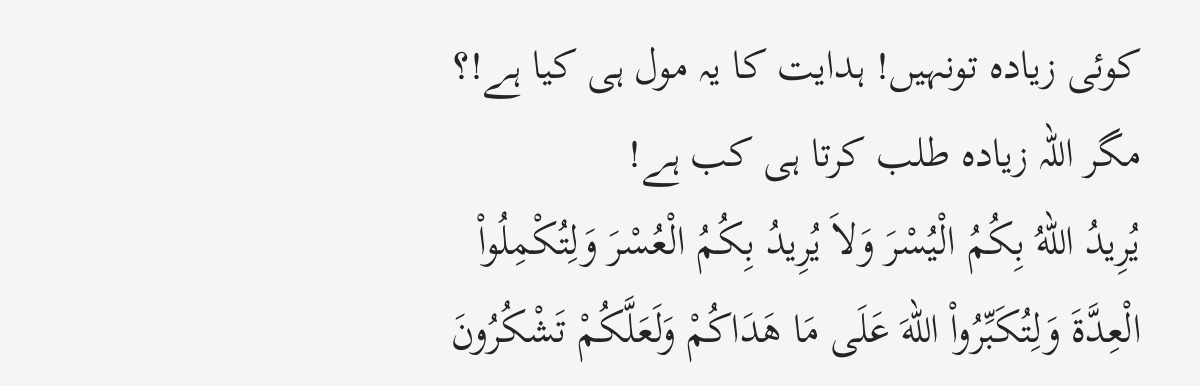کوئی زیادہ تونہیں! ہدایت کا یہ مول ہی کیا ہے!؟ مگر اللہ زیادہ طلب کرتا ہی کب ہے!
يُرِيدُ اللّهُ بِكُمُ الْيُسْرَ وَلاَ يُرِيدُ بِكُمُ الْعُسْرَ وَلِتُكْمِلُواْ الْعِدَّةَ وَلِتُكَبِّرُواْ اللّهَ عَلَى مَا هَدَاكُمْ وَلَعَلَّكُمْ تَشْكُرُونَ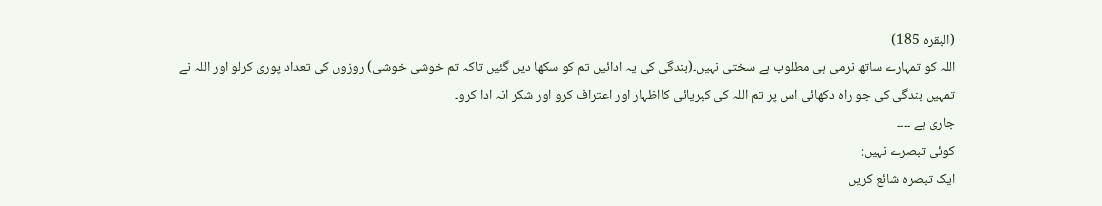(البقرہ 185)
اللہ کو تمہارے ساتھ نرمی ہی مطلوب ہے سختی نہیں۔(بندگی کی یہ ادائیں تم کو سکھا دیں گئیں تاکہ تم خوشی خوشی) روزوں کی تعداد پوری کرلو اور اللہ نے تمہیں بندگی کی جو راہ دکھائی اس پر تم اللہ کی کبریائی کااظہار اور اعتراف کرو اور شکر انہ ادا کرو۔
جاری ہے ۔۔۔۔
کوئی تبصرے نہیں:
ایک تبصرہ شائع کریں